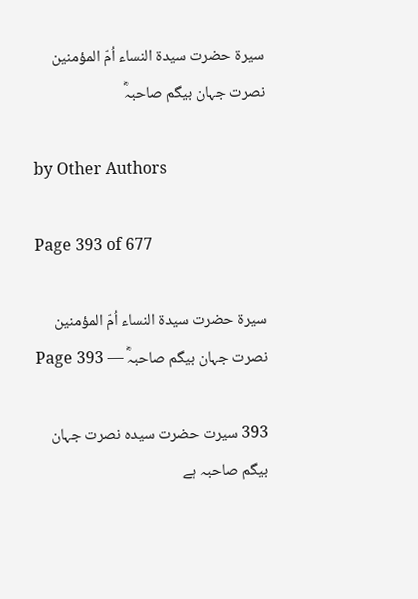سیرۃ حضرت سیدۃ النساء اُمّ المؤمنین نصرت جہان بیگم صاحبہؓ

by Other Authors

Page 393 of 677

سیرۃ حضرت سیدۃ النساء اُمّ المؤمنین نصرت جہان بیگم صاحبہؓ — Page 393

393 سیرت حضرت سیدہ نصرت جہان بیگم صاحبہ ہے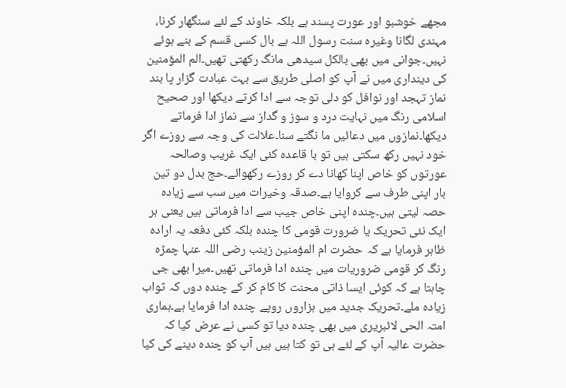مجھے خوشبو اور عورت پسند ہے بلکہ خاوند کے لئے سنگھار کرنا، مہندی لگانا وغیرہ سنت رسول اللہ ہے بال کسی قسم کے بنے ہوئے نہیں۔جوانی میں بھی بالکل سیدھی مانگ رکھتی تھیں۔الم المؤمنین کی دینداری میں نے آپ کو اصلی طریق سے بہت عبادت گزار پا بند نماز تہجد اور نوافل کو دلی توجہ سے ادا کرتے دیکھا اور صحیح اسلامی رنگ میں نہایت درد و سوز و گداز سے نماز ادا فرماتے دیکھا۔نمازوں میں دعائیں ما نگتے سنا۔علالت کی وجہ سے روزے اگر خود نہیں رکھ سکتی ہیں تو با قاعدہ کئی ایک غریب وصالحہ عورتوں کو خاص اپنا کھانا دے کر روزے رکھوائے۔حج بدل دو تین بار اپنی طرف سے کروایا ہے۔صدقہ وخیرات میں سب سے زیادہ حصہ لیتی ہیں۔چندہ اپنی خاص جیب سے ادا فرماتی ہیں یعنی ہر ایک نئی تحریک یا ضرورت قومی کا چندہ بلکہ کئی دفعہ یہ ارادہ ظاہر فرمایا ہے کہ حضرت ام المؤمنین زینب رضی اللہ عنہا چمڑہ رنگ کر قومی ضروریات میں چندہ ادا فرماتی تھیں۔میرا بھی جی چاہتا ہے کہ کوئی ایسا ذاتی محنت کا کام کر کے چندہ دوں کہ ثواب زیادہ ملے۔تحریک جدید میں ہزاروں روپے چندہ ادا فرمایا ہے۔ہماری امتہ الحی لائبریری میں بھی چندہ دیا تو کسی نے عرض کیا کہ حضرت عالیہ آپ کے لئے ہی تو کتا ہیں ہیں آپ کو چندہ دینے کی کیا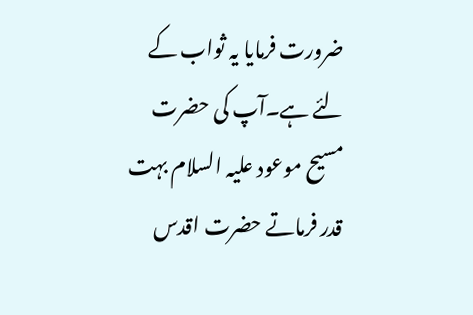ضرورت فرمایا یہ ثواب کے لئے ہے۔آپ کی حضرت مسیح موعود علیہ السلام بہت قدر فرماتے حضرت اقدس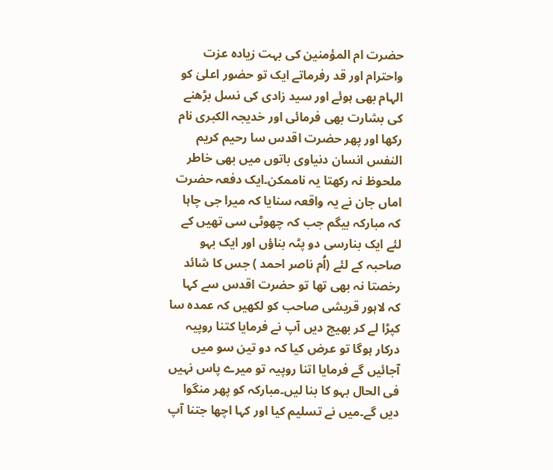حضرت ام المؤمنین کی بہت زیادہ عزت واحترام اور قد رفرماتے ایک تو حضور اعلیٰ کو الہام بھی ہوئے اور سید زادی کی نسل بڑھنے کی بشارت بھی فرمائی اور خدیجہ الکبری نام رکھا اور پھر حضرت اقدس سا رحیم کریم النفس انسان دنیاوی باتوں میں بھی خاطر ملحوظ نہ رکھتا یہ ناممکن۔ایک دفعہ حضرت اماں جان نے یہ واقعہ سنایا کہ میرا جی چاہا کہ مبارکہ بیگم جب کہ چھوٹی سی تھیں کے لئے ایک بنارسی دو پٹہ بناؤں اور ایک بہو صاحبہ کے لئے (اُم ناصر احمد ) جس کا شائد رخصتا نہ بھی تھا تو حضرت اقدس سے کہا کہ لاہور قریشی صاحب کو لکھیں کہ عمدہ سا کپڑا لے کر بھیج دیں آپ نے فرمایا کتنا روپیہ درکار ہوگا تو عرض کیا کہ دو تین سو میں آجائیں گے فرمایا اتنا روپیہ تو میرے پاس نہیں فی الحال بہو کا بنا لیں۔مبارکہ کو پھر منگوا دیں گے۔میں نے تسلیم کیا اور کہا اچھا جتنا آپ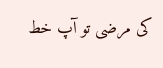کی مرضی تو آپ خط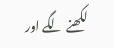لکھنے لگے اور